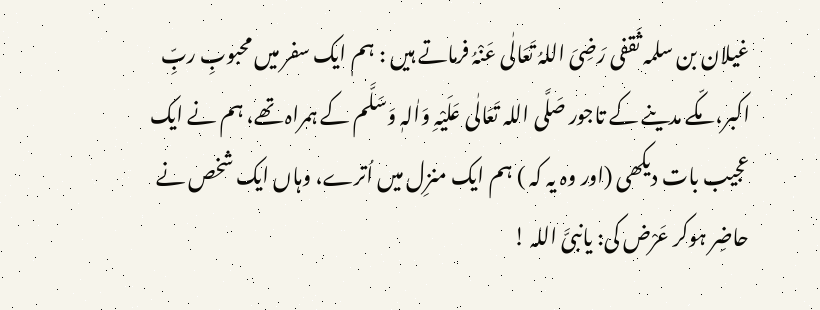غیلان بن سلمہ ثَقفی رَضِیَ اللہُ تَعَالٰی عَنْہُ فرماتے ہیں : ہم ایک سفر میں محبوبِ ربِّ اکبر، مکّے مدینے کے تاجور صَلَّی اللہ تَعَالٰی عَلَیْہِ وَاٰلہٖ وَسَلَّم کے ہمراہ تھے، ہم نے ایک عجیب بات دیکھی (اور وہ یہ کہ ) ہم ایک منزِل میں اُترے، وہاں ایک شخص نے حاضِر ہوکر عَرْض کی: یانبیَّ اللہ !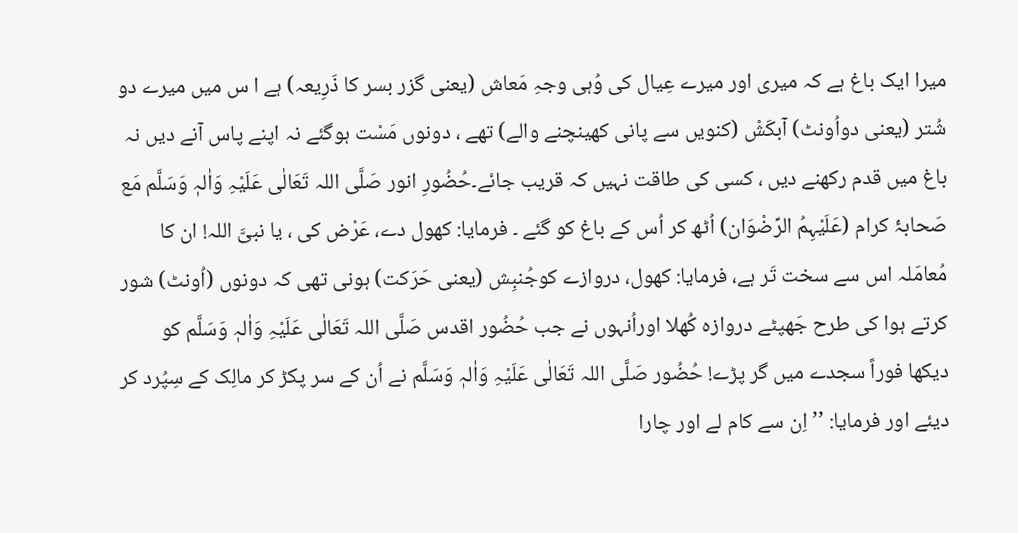میرا ایک باغ ہے کہ میری اور میرے عِیال کی وُہی وجہِ مَعاش (یعنی گزر بسر کا ذَرِیعہ) ہے ا س میں میرے دو شُتر (یعنی دواُونٹ) آبکَشْ (کنویں سے پانی کھینچنے والے) تھے ، دونوں مَسْت ہوگئے نہ اپنے پاس آنے دیں نہ باغ میں قدم رکھنے دیں ، کسی کی طاقت نہیں کہ قریب جائے۔حُضُورِ انور صَلَّی اللہ تَعَالٰی عَلَیْہِ وَاٰلہٖ وَسَلَّم مَع صَحابۂ کرام (عَلَیْہِمُ الرِّضْوَان) اُٹھ کر اُس کے باغ کو گئے ۔ فرمایا: کھول دے، عَرْض کی ، یا نبیَّ اللہ! ان کا مُعامَلہ اس سے سخت تَر ہے، فرمایا: کھول، دروازے کوجُنبِش (یعنی حَرَکت) ہونی تھی کہ دونوں (اُونٹ) شور کرتے ہوا کی طرح جَھپٹے دروازہ کُھلا اوراُنہوں نے جب حُضُور اقدس صَلَّی اللہ تَعَالٰی عَلَیْہِ وَاٰلہٖ وَسَلَّم کو دیکھا فوراً سجدے میں گر پڑے! حُضُور صَلَّی اللہ تَعَالٰی عَلَیْہِ وَاٰلہٖ وَسَلَّم نے اُن کے سر پکڑ کر مالِک کے سِپُرد کر دیئے اور فرمایا: ’’ اِن سے کام لے اور چارا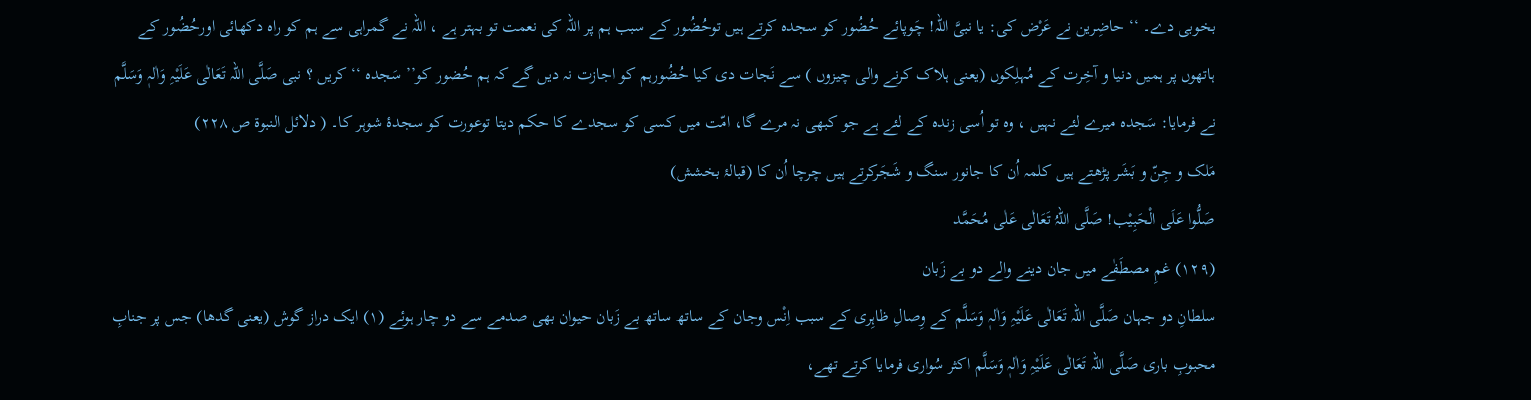بخوبی دے۔ ‘‘ حاضِرین نے عَرْض کی: یا نبیَّ اللہ! چَوپائے حُضُور کو سجدہ کرتے ہیں توحُضُور کے سبب ہم پر اللہ کی نعمت تو بہتر ہے ، اللہ نے گمراہی سے ہم کو راہ دکھائی اورحُضُور کے ہاتھوں پر ہمیں دنیا و آخِرت کے مُہلِکوں (یعنی ہلاک کرنے والی چیزوں ) سے نَجات دی کیا حُضُورہم کو اجازت نہ دیں گے کہ ہم حُضور کو’’ سَجدہ ‘‘ کریں ؟ نبی صَلَّی اللہ تَعَالٰی عَلَیْہِ وَاٰلہٖ وَسَلَّم نے فرمایا: سَجدہ میرے لئے نہیں ، وہ تو اُسی زندہ کے لئے ہے جو کبھی نہ مرے گا، امّت میں کسی کو سجدے کا حکم دیتا توعورت کو سجدۂ شوہر کا۔ ( دلائل النبوۃ ص ۲۲۸)
مَلک و جِنّ و بَشَر پڑھتے ہیں کلمہ اُن کا جانور سنگ و شَجَرکرتے ہیں چرچا اُن کا (قبالۂ بخشش)
صَلُّوا عَلَی الْحَبِیْب! صَلَّی اللہُ تَعَالٰی عَلٰی مُحَمَّد
(۱۲۹) غمِ مصطَفٰے میں جان دینے والے دو بے زَبان
سلطانِ دو جہان صَلَّی اللہ تَعَالٰی عَلَیْہِ وَاٰلہٖ وَسَلَّم کے وِصالِ ظاہِری کے سبب اِنْس وجان کے ساتھ ساتھ بے زَبان حیوان بھی صدمے سے دو چار ہوئے (۱) ایک دراز گوش (یعنی گدھا) جس پر جنابِ محبوبِ باری صَلَّی اللہ تَعَالٰی عَلَیْہِ وَاٰلہٖ وَسَلَّم اکثر سُواری فرمایا کرتے تھے،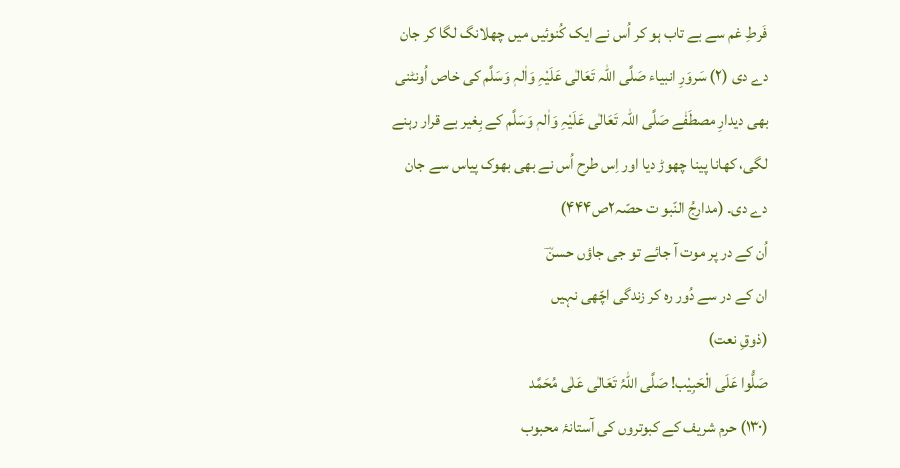فَرطِ غم سے بے تاب ہو کر اُس نے ایک کُنوئیں میں چھلانگ لگا کر جان دے دی (۲) سَروَرِ انبیاء صَلَّی اللہ تَعَالٰی عَلَیْہِ وَاٰلہٖ وَسَلَّم کی خاص اُونٹنی بھی دیدارِ مصطَفٰے صَلَّی اللہ تَعَالٰی عَلَیْہِ وَاٰلہٖ وَسَلَّم کے بِغیر بے قرار رہنے لگی، کھانا پینا چھوڑ دیا اور اِس طرح اُس نے بھی بھوک پیاس سے جان دے دی۔ (مدارِجُ النّبو ت حصّہ۲ص۴۴۴)
اُن کے در پر موت آ جائے تو جی جاؤں حسنؔ
ان کے در سے دُور رہ کر زندگی اچّھی نہیں
(ذوقِ نعت)
صَلُّوا عَلَی الْحَبِیْب! صَلَّی اللہُ تَعَالٰی عَلٰی مُحَمَّد
(۱۳۰) حرم شریف کے کبوتروں کی آستانۂ محبوب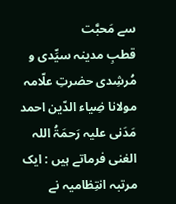سے مَحبَّت
قطبِ مدینہ سیِّدی و مُرشِدی حضرتِ علّامہ مولانا ضِیاء الدّین احمد مَدَنی علیہ رَحمَۃُ اللہ الغنی فرماتے ہیں : ایک مرتبہ انتِظامیہ نے